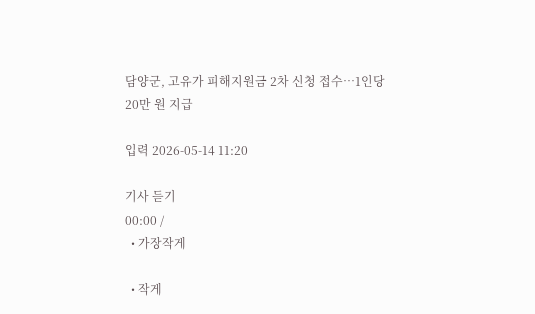담양군, 고유가 피해지원금 2차 신청 접수…1인당 20만 원 지급

입력 2026-05-14 11:20

기사 듣기
00:00 /
  • 가장작게

  • 작게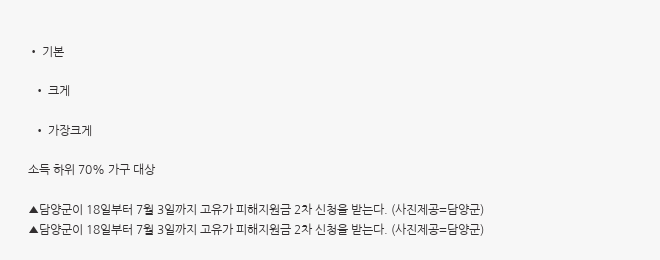• 기본

  • 크게

  • 가장크게

소득 하위 70% 가구 대상

▲담양군이 18일부터 7월 3일까지 고유가 피해지원금 2차 신청을 받는다. (사진제공=담양군)
▲담양군이 18일부터 7월 3일까지 고유가 피해지원금 2차 신청을 받는다. (사진제공=담양군)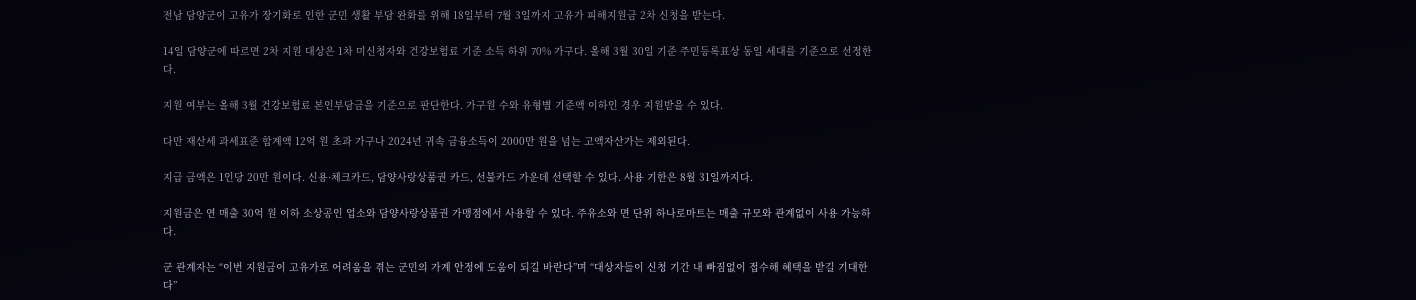전남 담양군이 고유가 장기화로 인한 군민 생활 부담 완화를 위해 18일부터 7월 3일까지 고유가 피해지원금 2차 신청을 받는다.

14일 담양군에 따르면 2차 지원 대상은 1차 미신청자와 건강보험료 기준 소득 하위 70% 가구다. 올해 3월 30일 기준 주민등록표상 동일 세대를 기준으로 선정한다.

지원 여부는 올해 3월 건강보험료 본인부담금을 기준으로 판단한다. 가구원 수와 유형별 기준액 이하인 경우 지원받을 수 있다.

다만 재산세 과세표준 합계액 12억 원 초과 가구나 2024년 귀속 금융소득이 2000만 원을 넘는 고액자산가는 제외된다.

지급 금액은 1인당 20만 원이다. 신용·체크카드, 담양사랑상품권 카드, 선불카드 가운데 선택할 수 있다. 사용 기한은 8월 31일까지다.

지원금은 연 매출 30억 원 이하 소상공인 업소와 담양사랑상품권 가맹점에서 사용할 수 있다. 주유소와 면 단위 하나로마트는 매출 규모와 관계없이 사용 가능하다.

군 관계자는 “이번 지원금이 고유가로 어려움을 겪는 군민의 가계 안정에 도움이 되길 바란다”며 “대상자들이 신청 기간 내 빠짐없이 접수해 혜택을 받길 기대한다”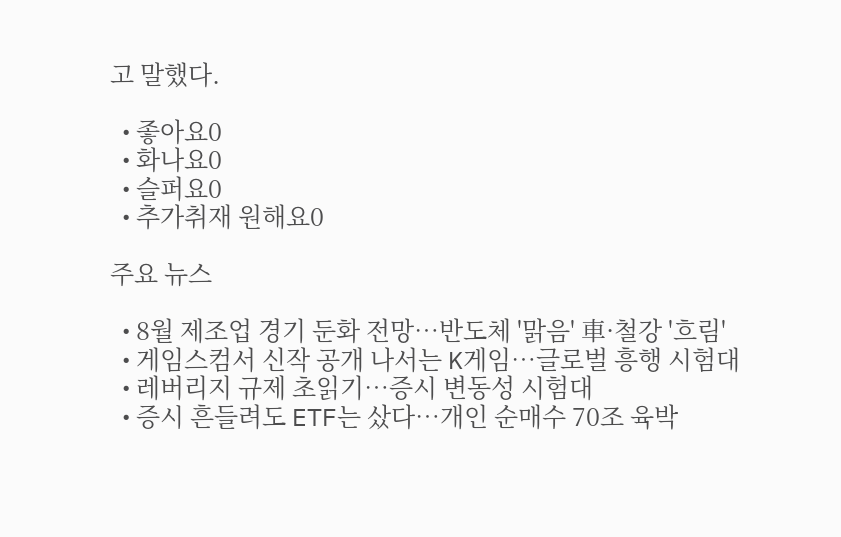고 말했다.

  • 좋아요0
  • 화나요0
  • 슬퍼요0
  • 추가취재 원해요0

주요 뉴스

  • 8월 제조업 경기 둔화 전망⋯반도체 '맑음' 車·철강 '흐림'
  • 게임스컴서 신작 공개 나서는 K게임…글로벌 흥행 시험대
  • 레버리지 규제 초읽기…증시 변동성 시험대
  • 증시 흔들려도 ETF는 샀다…개인 순매수 70조 육박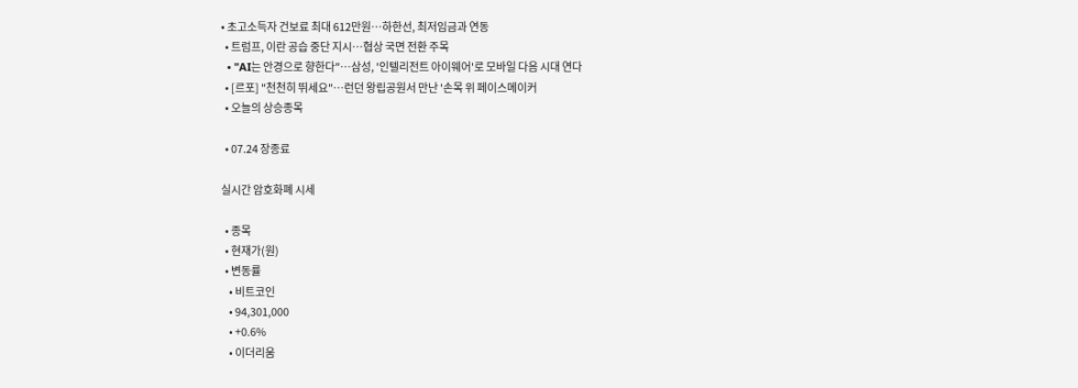• 초고소득자 건보료 최대 612만원⋯하한선, 최저임금과 연동
  • 트럼프, 이란 공습 중단 지시⋯협상 국면 전환 주목
  • "AI는 안경으로 향한다"…삼성, '인텔리전트 아이웨어'로 모바일 다음 시대 연다
  • [르포] "천천히 뛰세요"…런던 왕립공원서 만난 '손목 위 페이스메이커
  • 오늘의 상승종목

  • 07.24 장종료

실시간 암호화폐 시세

  • 종목
  • 현재가(원)
  • 변동률
    • 비트코인
    • 94,301,000
    • +0.6%
    • 이더리움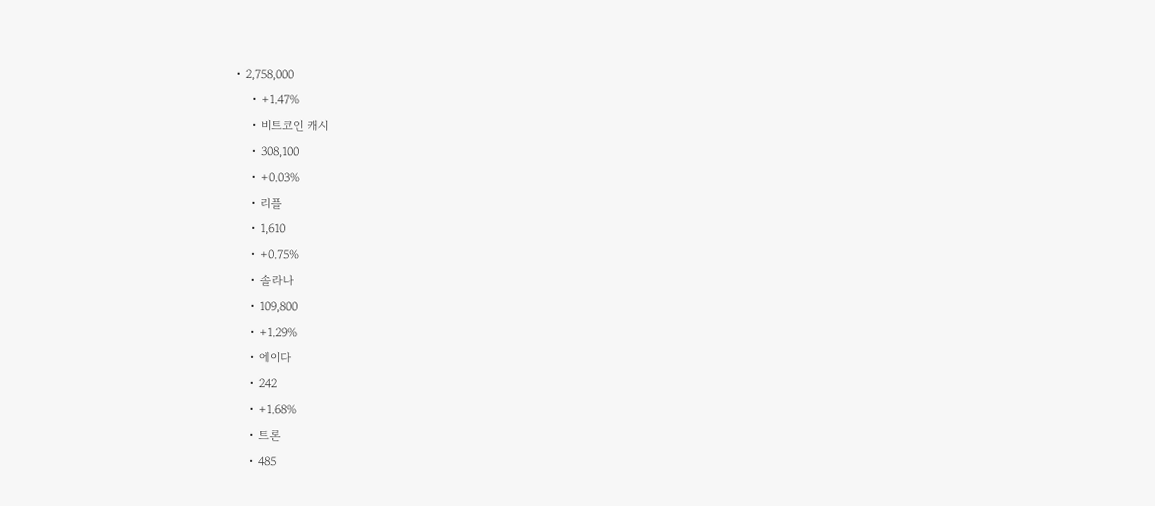• 2,758,000
    • +1.47%
    • 비트코인 캐시
    • 308,100
    • +0.03%
    • 리플
    • 1,610
    • +0.75%
    • 솔라나
    • 109,800
    • +1.29%
    • 에이다
    • 242
    • +1.68%
    • 트론
    • 485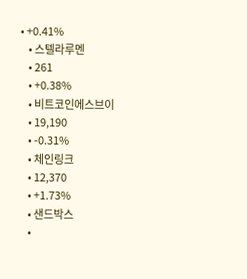• +0.41%
    • 스텔라루멘
    • 261
    • +0.38%
    • 비트코인에스브이
    • 19,190
    • -0.31%
    • 체인링크
    • 12,370
    • +1.73%
    • 샌드박스
    •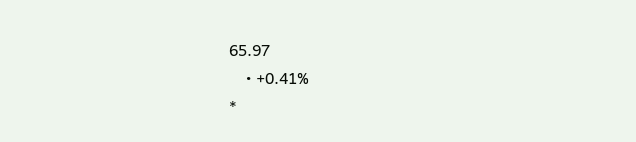65.97
    • +0.41%
*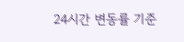24시간 변동률 기준